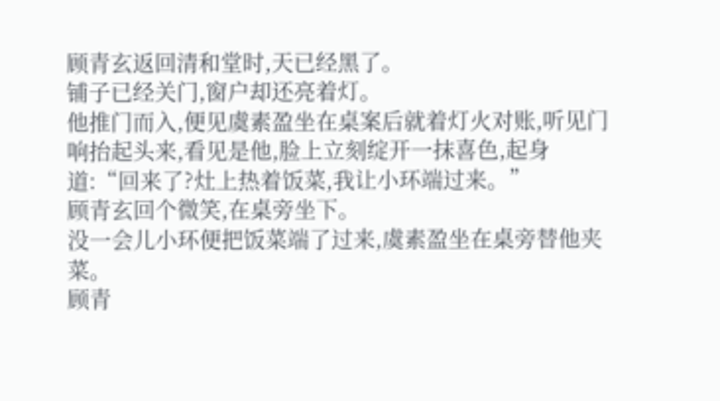顾青玄返回清和堂时,天已经黑了。
铺子已经关门,窗户却还亮着灯。
他推门而入,便见虞素盈坐在桌案后就着灯火对账,听见门响抬起头来,看见是他,脸上立刻绽开一抹喜色,起身道:“回来了?灶上热着饭菜,我让小环端过来。”
顾青玄回个微笑,在桌旁坐下。
没一会儿小环便把饭菜端了过来,虞素盈坐在桌旁替他夹菜。
顾青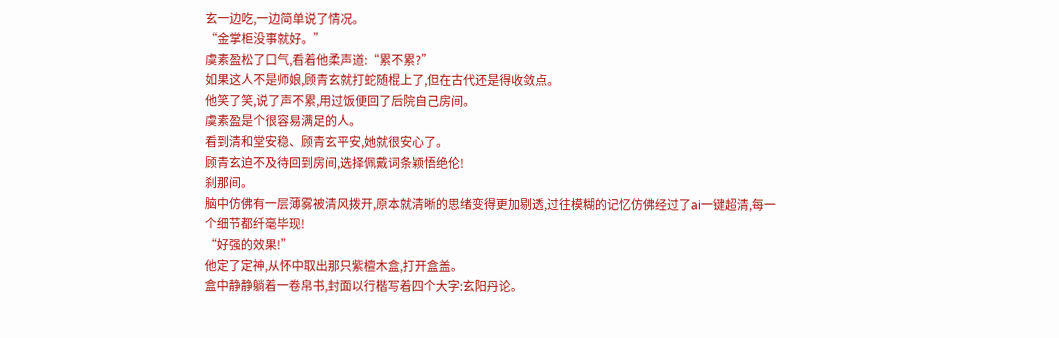玄一边吃,一边简单说了情况。
“金掌柜没事就好。”
虞素盈松了口气,看着他柔声道:“累不累?”
如果这人不是师娘,顾青玄就打蛇随棍上了,但在古代还是得收敛点。
他笑了笑,说了声不累,用过饭便回了后院自己房间。
虞素盈是个很容易满足的人。
看到清和堂安稳、顾青玄平安,她就很安心了。
顾青玄迫不及待回到房间,选择佩戴词条颖悟绝伦!
刹那间。
脑中仿佛有一层薄雾被清风拨开,原本就清晰的思绪变得更加剔透,过往模糊的记忆仿佛经过了ai一键超清,每一个细节都纤毫毕现!
“好强的效果!”
他定了定神,从怀中取出那只紫檀木盒,打开盒盖。
盒中静静躺着一卷帛书,封面以行楷写着四个大字:玄阳丹论。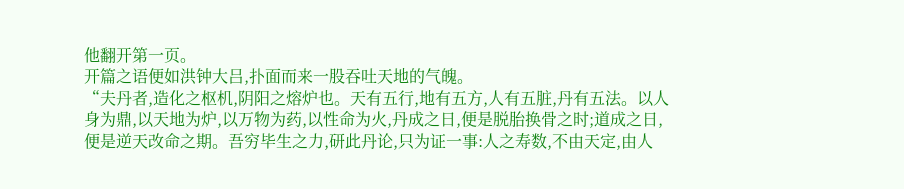他翻开第一页。
开篇之语便如洪钟大吕,扑面而来一股吞吐天地的气魄。
“夫丹者,造化之枢机,阴阳之熔炉也。天有五行,地有五方,人有五脏,丹有五法。以人身为鼎,以天地为炉,以万物为药,以性命为火,丹成之日,便是脱胎换骨之时;道成之日,便是逆天改命之期。吾穷毕生之力,研此丹论,只为证一事:人之寿数,不由天定,由人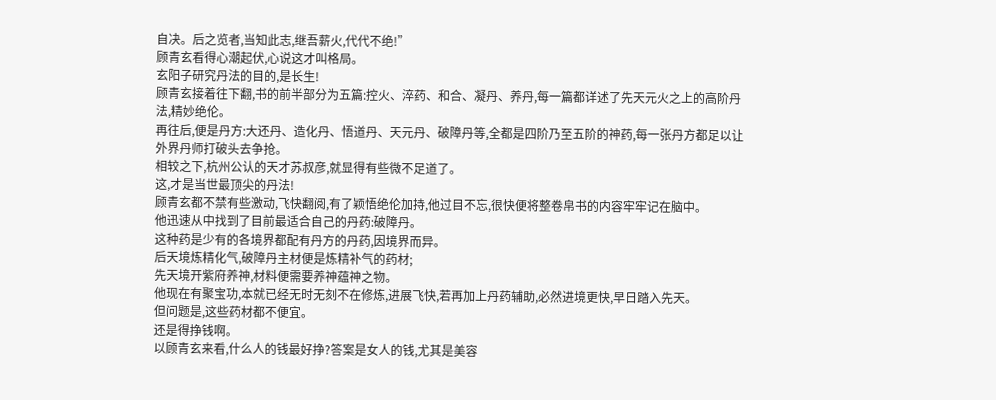自决。后之览者,当知此志,继吾薪火,代代不绝!”
顾青玄看得心潮起伏,心说这才叫格局。
玄阳子研究丹法的目的,是长生!
顾青玄接着往下翻,书的前半部分为五篇:控火、淬药、和合、凝丹、养丹,每一篇都详述了先天元火之上的高阶丹法,精妙绝伦。
再往后,便是丹方:大还丹、造化丹、悟道丹、天元丹、破障丹等,全都是四阶乃至五阶的神药,每一张丹方都足以让外界丹师打破头去争抢。
相较之下,杭州公认的天才苏叔彦,就显得有些微不足道了。
这,才是当世最顶尖的丹法!
顾青玄都不禁有些激动,飞快翻阅,有了颖悟绝伦加持,他过目不忘,很快便将整卷帛书的内容牢牢记在脑中。
他迅速从中找到了目前最适合自己的丹药:破障丹。
这种药是少有的各境界都配有丹方的丹药,因境界而异。
后天境炼精化气,破障丹主材便是炼精补气的药材;
先天境开紫府养神,材料便需要养神蕴神之物。
他现在有聚宝功,本就已经无时无刻不在修炼,进展飞快,若再加上丹药辅助,必然进境更快,早日踏入先天。
但问题是,这些药材都不便宜。
还是得挣钱啊。
以顾青玄来看,什么人的钱最好挣?答案是女人的钱,尤其是美容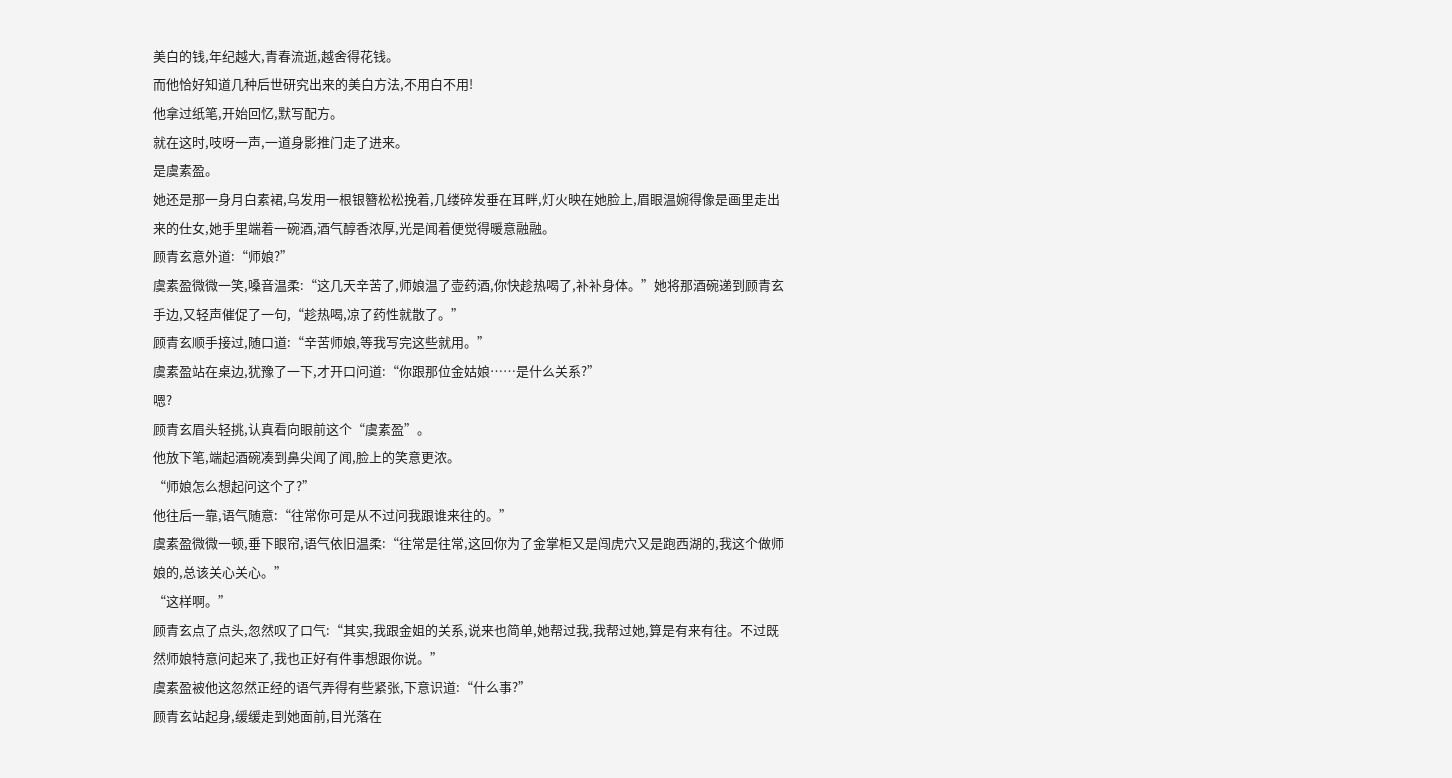美白的钱,年纪越大,青春流逝,越舍得花钱。
而他恰好知道几种后世研究出来的美白方法,不用白不用!
他拿过纸笔,开始回忆,默写配方。
就在这时,吱呀一声,一道身影推门走了进来。
是虞素盈。
她还是那一身月白素裙,乌发用一根银簪松松挽着,几缕碎发垂在耳畔,灯火映在她脸上,眉眼温婉得像是画里走出来的仕女,她手里端着一碗酒,酒气醇香浓厚,光是闻着便觉得暖意融融。
顾青玄意外道:“师娘?”
虞素盈微微一笑,嗓音温柔:“这几天辛苦了,师娘温了壶药酒,你快趁热喝了,补补身体。”她将那酒碗递到顾青玄手边,又轻声催促了一句,“趁热喝,凉了药性就散了。”
顾青玄顺手接过,随口道:“辛苦师娘,等我写完这些就用。”
虞素盈站在桌边,犹豫了一下,才开口问道:“你跟那位金姑娘……是什么关系?”
嗯?
顾青玄眉头轻挑,认真看向眼前这个“虞素盈”。
他放下笔,端起酒碗凑到鼻尖闻了闻,脸上的笑意更浓。
“师娘怎么想起问这个了?”
他往后一靠,语气随意:“往常你可是从不过问我跟谁来往的。”
虞素盈微微一顿,垂下眼帘,语气依旧温柔:“往常是往常,这回你为了金掌柜又是闯虎穴又是跑西湖的,我这个做师娘的,总该关心关心。”
“这样啊。”
顾青玄点了点头,忽然叹了口气:“其实,我跟金姐的关系,说来也简单,她帮过我,我帮过她,算是有来有往。不过既然师娘特意问起来了,我也正好有件事想跟你说。”
虞素盈被他这忽然正经的语气弄得有些紧张,下意识道:“什么事?”
顾青玄站起身,缓缓走到她面前,目光落在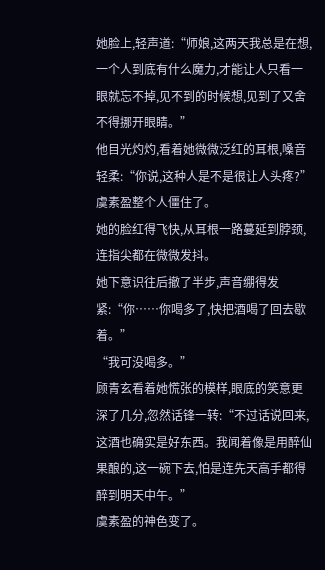她脸上,轻声道:“师娘,这两天我总是在想,一个人到底有什么魔力,才能让人只看一眼就忘不掉,见不到的时候想,见到了又舍不得挪开眼睛。”
他目光灼灼,看着她微微泛红的耳根,嗓音轻柔:“你说,这种人是不是很让人头疼?”
虞素盈整个人僵住了。
她的脸红得飞快,从耳根一路蔓延到脖颈,连指尖都在微微发抖。
她下意识往后撤了半步,声音绷得发紧:“你……你喝多了,快把酒喝了回去歇着。”
“我可没喝多。”
顾青玄看着她慌张的模样,眼底的笑意更深了几分,忽然话锋一转:“不过话说回来,这酒也确实是好东西。我闻着像是用醉仙果酿的,这一碗下去,怕是连先天高手都得醉到明天中午。”
虞素盈的神色变了。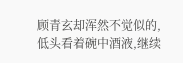顾青玄却浑然不觉似的,低头看着碗中酒液,继续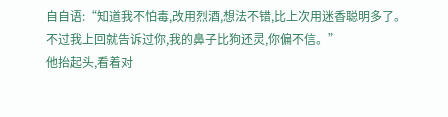自自语:“知道我不怕毒,改用烈酒,想法不错,比上次用迷香聪明多了。不过我上回就告诉过你,我的鼻子比狗还灵,你偏不信。”
他抬起头,看着对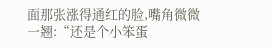面那张涨得通红的脸,嘴角微微一翘:“还是个小笨蛋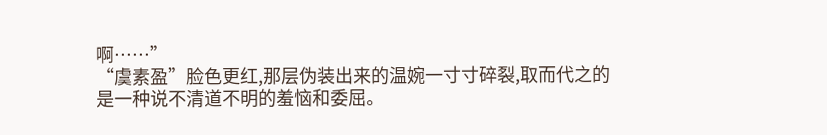啊……”
“虞素盈”脸色更红,那层伪装出来的温婉一寸寸碎裂,取而代之的是一种说不清道不明的羞恼和委屈。